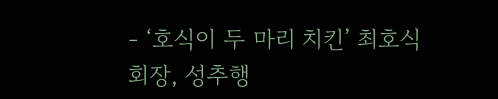- ‘호식이 두 마리 치킨’ 최호식 회장, 성추행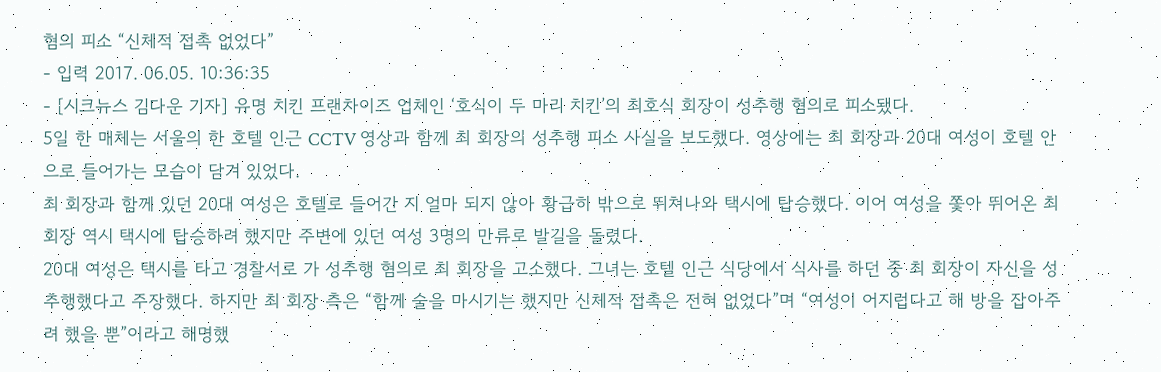혐의 피소 “신체적 접촉 없었다”
- 입력 2017. 06.05. 10:36:35
- [시크뉴스 김다운 기자] 유명 치킨 프랜차이즈 업체인 ‘호식이 두 마리 치킨’의 최호식 회장이 성추행 혐의로 피소됐다.
5일 한 매체는 서울의 한 호텔 인근 CCTV 영상과 함께 최 회장의 성추행 피소 사실을 보도했다. 영상에는 최 회장과 20대 여성이 호텔 안으로 들어가는 모습이 담겨 있었다.
최 회장과 함께 있던 20대 여성은 호텔로 들어간 지 얼마 되지 않아 황급히 밖으로 뛰쳐나와 택시에 탑승했다. 이어 여성을 쫓아 뛰어온 최 회장 역시 택시에 탑승하려 했지만 주변에 있던 여성 3명의 만류로 발길을 돌렸다.
20대 여성은 택시를 타고 경찰서로 가 성추행 혐의로 최 회장을 고소했다. 그녀는 호텔 인근 식당에서 식사를 하던 중 최 회장이 자신을 성추행했다고 주장했다. 하지만 최 회장 측은 “함께 술을 마시기는 했지만 신체적 접촉은 전혀 없었다”며 “여성이 어지럽다고 해 방을 잡아주려 했을 뿐”이라고 해명했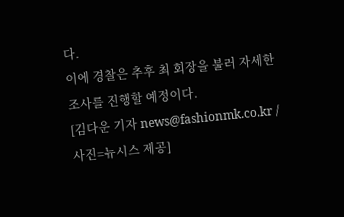다.
이에 경찰은 추후 최 회장을 불러 자세한 조사를 진행할 예정이다.
[김다운 기자 news@fashionmk.co.kr / 사진=뉴시스 제공]